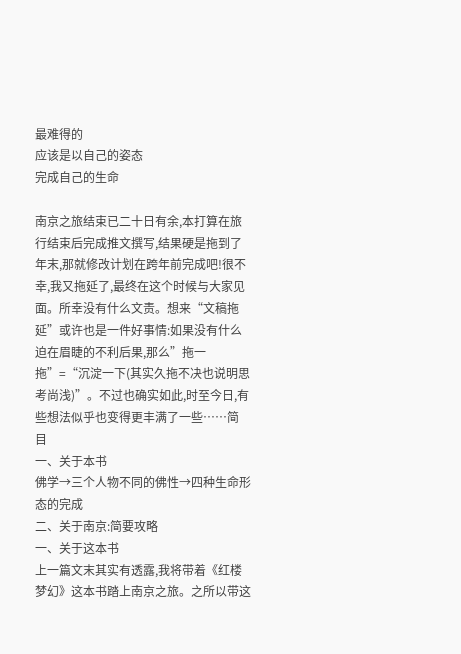最难得的
应该是以自己的姿态
完成自己的生命

南京之旅结束已二十日有余,本打算在旅行结束后完成推文撰写,结果硬是拖到了年末,那就修改计划在跨年前完成吧!很不幸,我又拖延了,最终在这个时候与大家见面。所幸没有什么文责。想来“文稿拖延”或许也是一件好事情:如果没有什么迫在眉睫的不利后果,那么”拖一拖”=“沉淀一下(其实久拖不决也说明思考尚浅)”。不过也确实如此,时至今日,有些想法似乎也变得更丰满了一些……简 目
一、关于本书
佛学→三个人物不同的佛性→四种生命形态的完成
二、关于南京:简要攻略
一、关于这本书
上一篇文末其实有透露,我将带着《红楼梦幻》这本书踏上南京之旅。之所以带这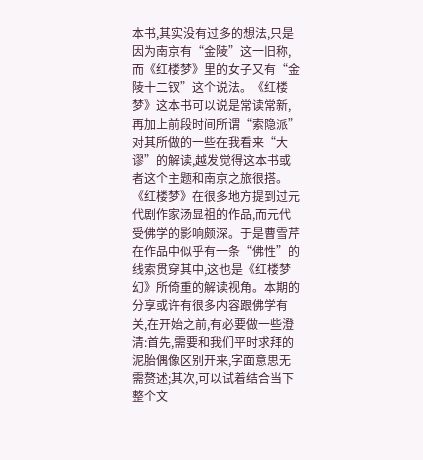本书,其实没有过多的想法,只是因为南京有“金陵”这一旧称,而《红楼梦》里的女子又有“金陵十二钗”这个说法。《红楼梦》这本书可以说是常读常新,再加上前段时间所谓“索隐派”对其所做的一些在我看来“大谬”的解读,越发觉得这本书或者这个主题和南京之旅很搭。《红楼梦》在很多地方提到过元代剧作家汤显祖的作品,而元代受佛学的影响颇深。于是曹雪芹在作品中似乎有一条“佛性”的线索贯穿其中,这也是《红楼梦幻》所倚重的解读视角。本期的分享或许有很多内容跟佛学有关,在开始之前,有必要做一些澄清:首先,需要和我们平时求拜的泥胎偶像区别开来,字面意思无需赘述;其次,可以试着结合当下整个文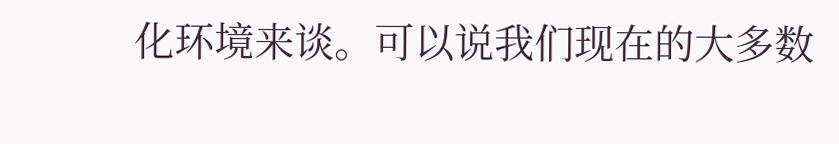化环境来谈。可以说我们现在的大多数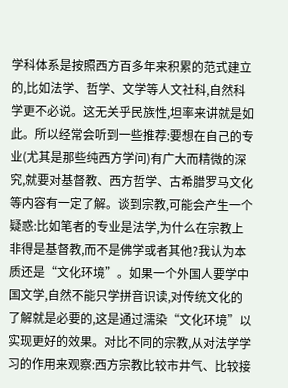学科体系是按照西方百多年来积累的范式建立的,比如法学、哲学、文学等人文社科,自然科学更不必说。这无关乎民族性,坦率来讲就是如此。所以经常会听到一些推荐:要想在自己的专业(尤其是那些纯西方学问)有广大而精微的深究,就要对基督教、西方哲学、古希腊罗马文化等内容有一定了解。谈到宗教,可能会产生一个疑惑:比如笔者的专业是法学,为什么在宗教上非得是基督教,而不是佛学或者其他?我认为本质还是“文化环境”。如果一个外国人要学中国文学,自然不能只学拼音识读,对传统文化的了解就是必要的,这是通过濡染“文化环境”以实现更好的效果。对比不同的宗教,从对法学学习的作用来观察:西方宗教比较市井气、比较接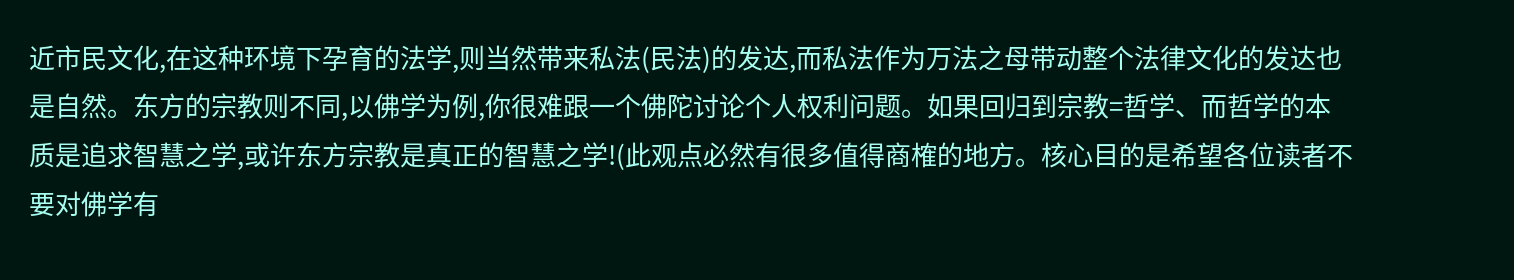近市民文化,在这种环境下孕育的法学,则当然带来私法(民法)的发达,而私法作为万法之母带动整个法律文化的发达也是自然。东方的宗教则不同,以佛学为例,你很难跟一个佛陀讨论个人权利问题。如果回归到宗教=哲学、而哲学的本质是追求智慧之学,或许东方宗教是真正的智慧之学!(此观点必然有很多值得商榷的地方。核心目的是希望各位读者不要对佛学有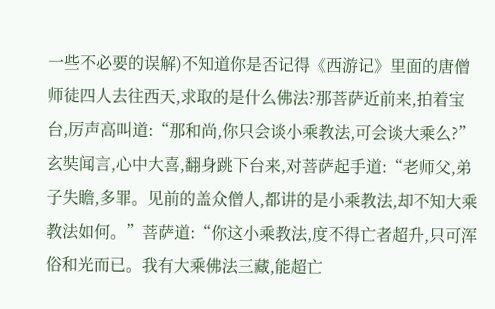一些不必要的误解)不知道你是否记得《西游记》里面的唐僧师徒四人去往西天,求取的是什么佛法?那菩萨近前来,拍着宝台,厉声高叫道:“那和尚,你只会谈小乘教法,可会谈大乘么?”玄奘闻言,心中大喜,翻身跳下台来,对菩萨起手道:“老师父,弟子失瞻,多罪。见前的盖众僧人,都讲的是小乘教法,却不知大乘教法如何。”菩萨道:“你这小乘教法,度不得亡者超升,只可浑俗和光而已。我有大乘佛法三藏,能超亡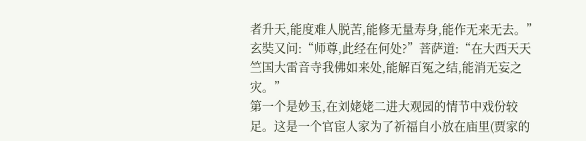者升天,能度难人脱苦,能修无量寿身,能作无来无去。”玄奘又问:“师尊,此经在何处?”菩萨道:“在大西天天竺国大雷音寺我佛如来处,能解百冤之结,能消无妄之灾。”
第一个是妙玉,在刘姥姥二进大观园的情节中戏份较足。这是一个官宦人家为了祈福自小放在庙里(贾家的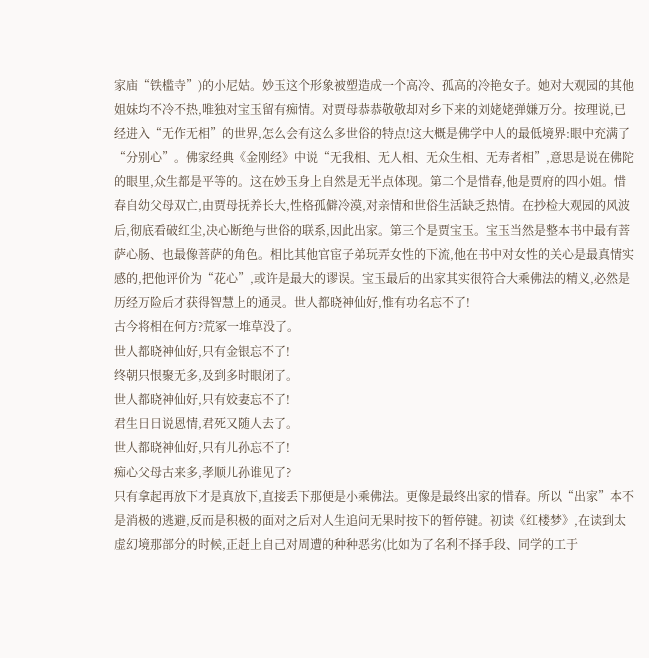家庙“铁槛寺”)的小尼姑。妙玉这个形象被塑造成一个高冷、孤高的冷艳女子。她对大观园的其他姐妹均不冷不热,唯独对宝玉留有痴情。对贾母恭恭敬敬却对乡下来的刘姥姥弹嫌万分。按理说,已经进入“无作无相”的世界,怎么会有这么多世俗的特点!这大概是佛学中人的最低境界:眼中充满了“分别心”。佛家经典《金刚经》中说“无我相、无人相、无众生相、无寿者相”,意思是说在佛陀的眼里,众生都是平等的。这在妙玉身上自然是无半点体现。第二个是惜春,他是贾府的四小姐。惜春自幼父母双亡,由贾母抚养长大,性格孤僻冷漠,对亲情和世俗生活缺乏热情。在抄检大观园的风波后,彻底看破红尘,决心断绝与世俗的联系,因此出家。第三个是贾宝玉。宝玉当然是整本书中最有菩萨心肠、也最像菩萨的角色。相比其他官宦子弟玩弄女性的下流,他在书中对女性的关心是最真情实感的,把他评价为“花心”,或许是最大的谬误。宝玉最后的出家其实很符合大乘佛法的精义,必然是历经万险后才获得智慧上的通灵。世人都晓神仙好,惟有功名忘不了!
古今将相在何方?荒冢一堆草没了。
世人都晓神仙好,只有金银忘不了!
终朝只恨聚无多,及到多时眼闭了。
世人都晓神仙好,只有姣妻忘不了!
君生日日说恩情,君死又随人去了。
世人都晓神仙好,只有儿孙忘不了!
痴心父母古来多,孝顺儿孙谁见了?
只有拿起再放下才是真放下,直接丢下那便是小乘佛法。更像是最终出家的惜春。所以“出家”本不是消极的逃避,反而是积极的面对之后对人生追问无果时按下的暂停键。初读《红楼梦》,在读到太虚幻境那部分的时候,正赶上自己对周遭的种种恶劣(比如为了名利不择手段、同学的工于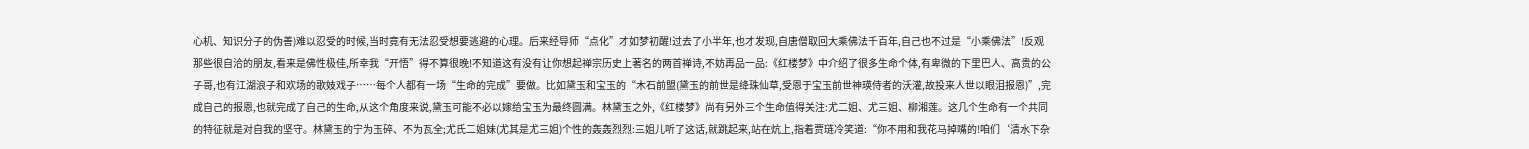心机、知识分子的伪善)难以忍受的时候,当时竟有无法忍受想要逃避的心理。后来经导师“点化”才如梦初醒!过去了小半年,也才发现,自唐僧取回大乘佛法千百年,自己也不过是“小乘佛法”!反观那些很自洽的朋友,看来是佛性极佳,所幸我“开悟”得不算很晚!不知道这有没有让你想起禅宗历史上著名的两首禅诗,不妨再品一品:《红楼梦》中介绍了很多生命个体,有卑微的下里巴人、高贵的公子哥,也有江湖浪子和欢场的歌妓戏子……每个人都有一场“生命的完成”要做。比如黛玉和宝玉的“木石前盟(黛玉的前世是绛珠仙草,受恩于宝玉前世神瑛侍者的沃灌,故投来人世以眼泪报恩)”,完成自己的报恩,也就完成了自己的生命,从这个角度来说,黛玉可能不必以嫁给宝玉为最终圆满。林黛玉之外,《红楼梦》尚有另外三个生命值得关注:尤二姐、尤三姐、柳湘莲。这几个生命有一个共同的特征就是对自我的坚守。林黛玉的宁为玉碎、不为瓦全;尤氏二姐妹(尤其是尤三姐)个性的轰轰烈烈:三姐儿听了这话,就跳起来,站在炕上,指着贾琏冷笑道:“你不用和我花马掉嘴的!咱们‘清水下杂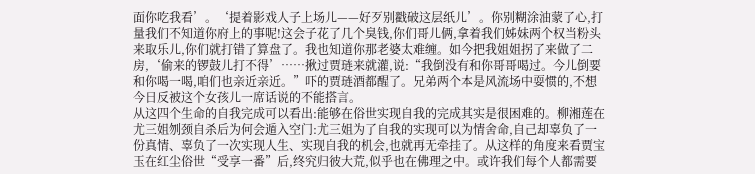面你吃我看’。‘提着影戏人子上场儿——好歹别戳破这层纸儿’。你别糊涂油蒙了心,打量我们不知道你府上的事呢!这会子花了几个臭钱,你们哥儿俩,拿着我们姊妹两个权当粉头来取乐儿,你们就打错了算盘了。我也知道你那老婆太难缠。如今把我姐姐拐了来做了二房,‘偷来的锣鼓儿打不得’……揪过贾琏来就灌,说:“我倒没有和你哥哥喝过。今儿倒要和你喝一喝,咱们也亲近亲近。”吓的贾琏酒都醒了。兄弟两个本是风流场中耍惯的,不想今日反被这个女孩儿一席话说的不能搭言。
从这四个生命的自我完成可以看出:能够在俗世实现自我的完成其实是很困难的。柳湘莲在尤三姐刎颈自杀后为何会遁入空门:尤三姐为了自我的实现可以为情舍命,自己却辜负了一份真情、辜负了一次实现人生、实现自我的机会,也就再无牵挂了。从这样的角度来看贾宝玉在红尘俗世“受享一番”后,终究归彼大荒,似乎也在佛理之中。或许我们每个人都需要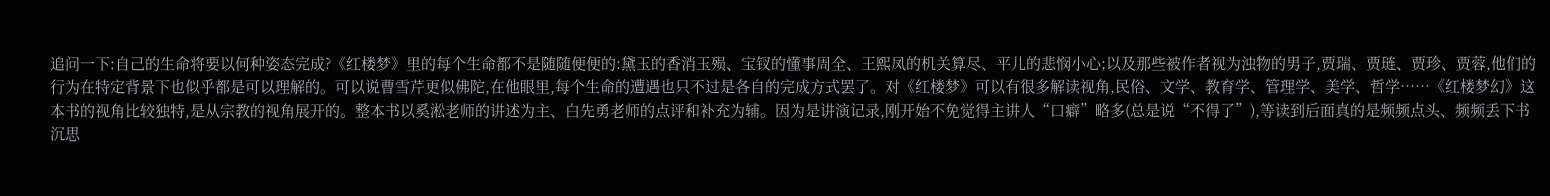追问一下:自己的生命将要以何种姿态完成?《红楼梦》里的每个生命都不是随随便便的:黛玉的香消玉殒、宝钗的懂事周全、王熙凤的机关算尽、平儿的悲悯小心;以及那些被作者视为浊物的男子,贾瑞、贾琏、贾珍、贾蓉,他们的行为在特定背景下也似乎都是可以理解的。可以说曹雪芹更似佛陀,在他眼里,每个生命的遭遇也只不过是各自的完成方式罢了。对《红楼梦》可以有很多解读视角,民俗、文学、教育学、管理学、美学、哲学……《红楼梦幻》这本书的视角比较独特,是从宗教的视角展开的。整本书以奚淞老师的讲述为主、白先勇老师的点评和补充为辅。因为是讲演记录,刚开始不免觉得主讲人“口癖”略多(总是说“不得了”),等读到后面真的是频频点头、频频丢下书沉思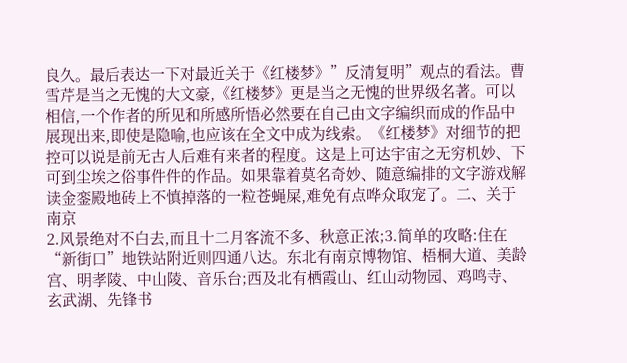良久。最后表达一下对最近关于《红楼梦》”反清复明”观点的看法。曹雪芹是当之无愧的大文豪,《红楼梦》更是当之无愧的世界级名著。可以相信,一个作者的所见和所感所悟必然要在自己由文字编织而成的作品中展现出来,即使是隐喻,也应该在全文中成为线索。《红楼梦》对细节的把控可以说是前无古人后难有来者的程度。这是上可达宇宙之无穷机妙、下可到尘埃之俗事件件的作品。如果靠着莫名奇妙、随意编排的文字游戏解读金銮殿地砖上不慎掉落的一粒苍蝇屎,难免有点哗众取宠了。二、关于南京
2.风景绝对不白去,而且十二月客流不多、秋意正浓;3.简单的攻略:住在“新街口”地铁站附近则四通八达。东北有南京博物馆、梧桐大道、美龄宫、明孝陵、中山陵、音乐台;西及北有栖霞山、红山动物园、鸡鸣寺、玄武湖、先锋书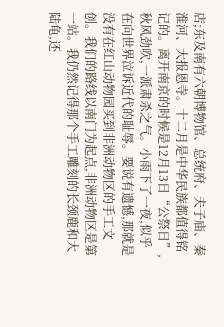店;东及南有六朝博物馆、总统府、夫子庙、秦淮河、大报恩寺。十二月是中华民族都值得铭记的。离开南京的时候是12月13日“公祭日”,秋风劲吹,一派肃杀之气。小雨下了一夜,似乎在向世界泣诉近代的耻辱。要说有遗憾,那就是没有在红山动物园买到非洲动物区的手工文创。我们的路线以南门为起点,非洲动物区是第一站。我仍然记得那个手工雕刻的长颈鹿和大陆龟,还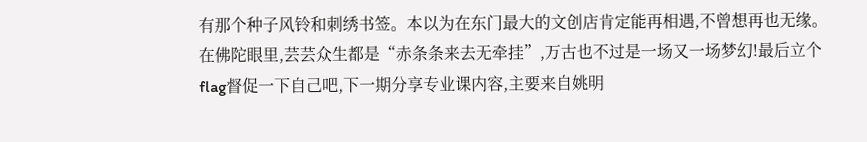有那个种子风铃和刺绣书签。本以为在东门最大的文创店肯定能再相遇,不曾想再也无缘。在佛陀眼里,芸芸众生都是“赤条条来去无牵挂”,万古也不过是一场又一场梦幻!最后立个flag督促一下自己吧,下一期分享专业课内容,主要来自姚明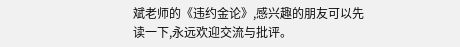斌老师的《违约金论》,感兴趣的朋友可以先读一下,永远欢迎交流与批评。